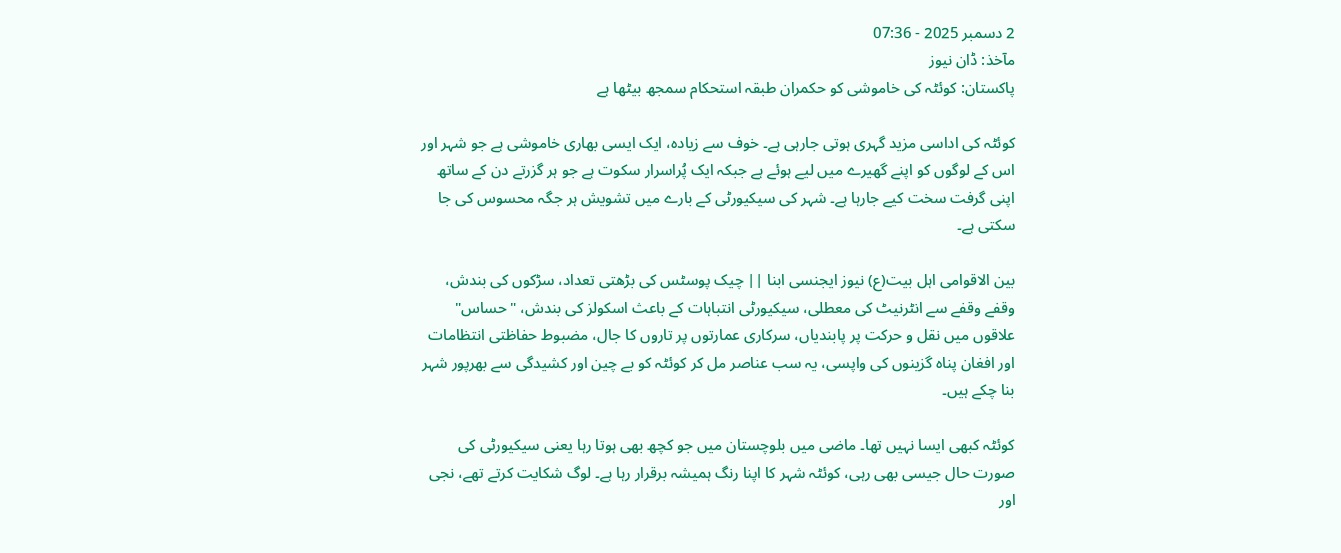2 دسمبر 2025 - 07:36
مآخذ: ڈان نیوز
پاکستان: کوئٹہ کی خاموشی کو حکمران طبقہ استحکام سمجھ بیٹھا ہے

کوئٹہ کی اداسی مزید گہری ہوتی جارہی ہے۔ خوف سے زیادہ، ایک ایسی بھاری خاموشی ہے جو شہر اور اس کے لوگوں کو اپنے گھیرے میں لیے ہوئے ہے جبکہ ایک پُراسرار سکوت ہے جو ہر گزرتے دن کے ساتھ اپنی گرفت سخت کیے جارہا ہے۔ شہر کی سیکیورٹی کے بارے میں تشویش ہر جگہ محسوس کی جا سکتی ہے۔

بین الاقوامی اہل بیت(ع) نیوز ایجنسی ابنا || چیک پوسٹس کی بڑھتی تعداد، سڑکوں کی بندش، وقفے وقفے سے انٹرنیٹ کی معطلی، سیکیورٹی انتباہات کے باعث اسکولز کی بندش، "حساس" علاقوں میں نقل و حرکت پر پابندیاں، سرکاری عمارتوں پر تاروں کا جال، مضبوط حفاظتی انتظامات اور افغان پناہ گزینوں کی واپسی، یہ سب عناصر مل کر کوئٹہ کو بے چین اور کشیدگی سے بھرپور شہر بنا چکے ہیں۔

کوئٹہ کبھی ایسا نہیں تھا۔ ماضی میں بلوچستان میں جو کچھ بھی ہوتا رہا یعنی سیکیورٹی کی صورت حال جیسی بھی رہی، کوئٹہ شہر کا اپنا رنگ ہمیشہ برقرار رہا ہے۔ لوگ شکایت کرتے تھے، نجی اور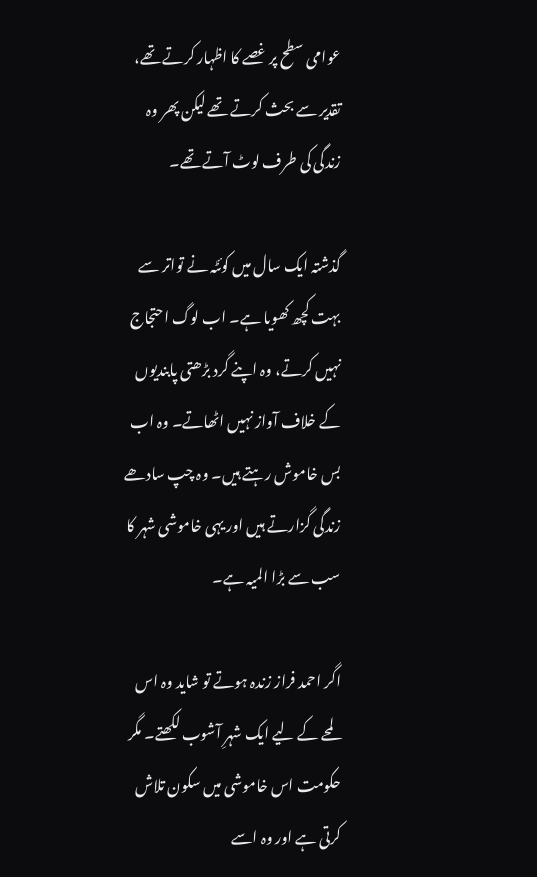عوامی سطح پر غصے کا اظہار کرتے تھے، تقدیر سے بحث کرتے تھے لیکن پھر وہ زندگی کی طرف لوٹ آتے تھے۔

گذشتہ ایک سال میں کوئٹہ نے تواتر سے بہت کچھ کھویا ہے۔ اب لوگ احتجاج نہیں کرتے، وہ اپنے گرد بڑھتی پابندیوں کے خلاف آواز نہیں اٹھاتے۔ وہ اب بس خاموش رہتے ہیں۔ وہ چپ سادھے زندگی گزارتے ہیں اور یہی خاموشی شہر کا سب سے بڑا المیہ ہے۔

اگر احمد فراز زندہ ہوتے تو شاید وہ اس لمحے کے لیے ایک شہرِ آشوب لکھتے۔ مگر حکومت اس خاموشی میں سکون تلاش کرتی ہے اور وہ اسے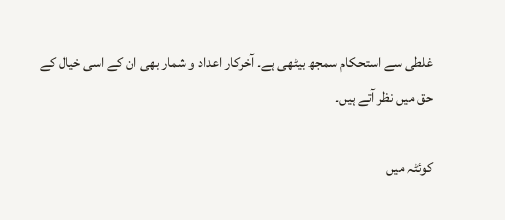غلطی سے استحکام سمجھ بیٹھی ہے۔ آخرکار اعداد و شمار بھی ان کے اسی خیال کے حق میں نظر آتے ہیں۔

کوئٹہ میں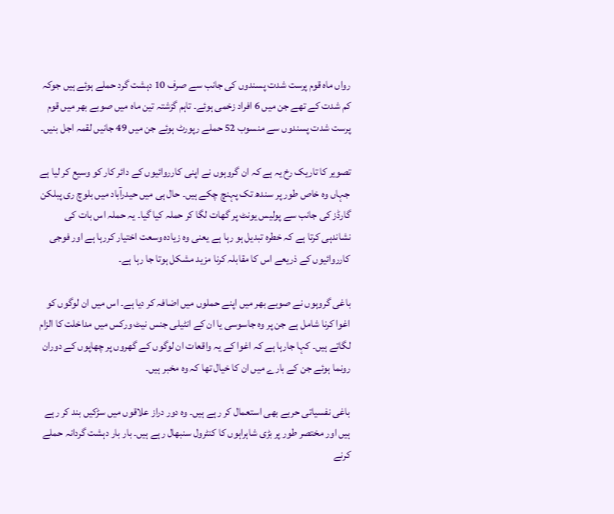رواں ماہ قوم پرست شدت پسندوں کی جانب سے صرف 10 دہشت گرد حملے ہوئے ہیں جوکہ کم شدت کے تھے جن میں 6 افراد زخمی ہوئے۔ تاہم گزشتہ تین ماہ میں صوبے بھر میں قوم پرست شدت پسندوں سے منسوب 52 حملے رپورٹ ہوئے جن میں 49 جانیں لقمہ اجل بنیں۔

تصویر کا تاریک رخ یہ ہے کہ ان گروہوں نے اپنی کارروائیوں کے دائر کار کو وسیع کر لیا ہے جہاں وہ خاص طور پر سندھ تک پہنچ چکے ہیں۔ حال ہی میں حیدرآباد میں بلوچ ری پبلکن گارڈز کی جانب سے پولیس یونٹ پر گھات لگا کر حملہ کیا گیا۔ یہ حملہ اس بات کی نشاندہی کرتا ہے کہ خطرہ تبدیل ہو رہا ہے یعنی وہ زیادہ وسعت اختیار کررہا ہے اور فوجی کارروائیوں کے ذریعے اس کا مقابلہ کرنا مزید مشکل ہوتا جا رہا ہے۔

باغی گروہوں نے صوبے بھر میں اپنے حملوں میں اضافہ کر دیا ہے۔ اس میں ان لوگوں کو اغوا کرنا شامل ہے جن پر وہ جاسوسی یا ان کے انٹیلی جنس نیٹ ورکس میں مداخلت کا الزام لگاتے ہیں۔ کہا جارہا ہے کہ اغوا کے یہ واقعات ان لوگوں کے گھروں پر چھاپوں کے دوران رونما ہوئے جن کے بارے میں ان کا خیال تھا کہ وہ مخبر ہیں۔

باغی نفسیاتی حربے بھی استعمال کر رہے ہیں۔ وہ دور دراز علاقوں میں سڑکیں بند کر رہے ہیں اور مختصر طور پر بڑی شاہراہوں کا کنٹرول سنبھال رہے ہیں۔ بار بار دہشت گردانہ حملے کرنے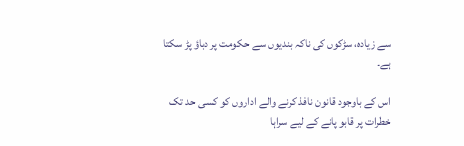سے زیادہ، سڑکوں کی ناکہ بندیوں سے حکومت پر دباؤ پڑ سکتا ہے۔

اس کے باوجود قانون نافذ کرنے والے اداروں کو کسی حد تک خطرات پر قابو پانے کے لیے سراہا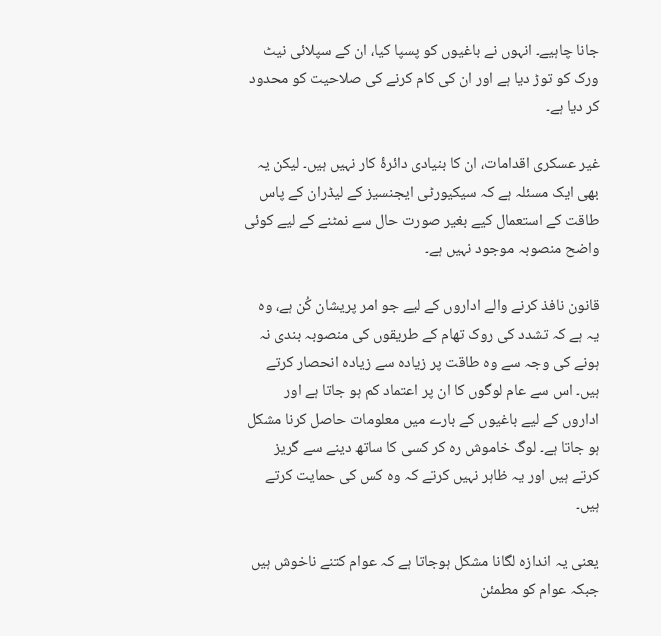جانا چاہیے۔ انہوں نے باغیوں کو پسپا کیا، ان کے سپلائی نیٹ ورک کو توڑ دیا ہے اور ان کی کام کرنے کی صلاحیت کو محدود کر دیا ہے۔

غیر عسکری اقدامات، ان کا بنیادی دائرۂ کار نہیں ہیں۔ لیکن یہ بھی ایک مسئلہ ہے کہ سیکیورٹی ایجنسیز کے لیڈران کے پاس طاقت کے استعمال کیے بغیر صورت حال سے نمٹنے کے لیے کوئی واضح منصوبہ موجود نہیں ہے۔

قانون نافذ کرنے والے اداروں کے لیے جو امر پریشان کُن ہے، وہ یہ ہے کہ تشدد کی روک تھام کے طریقوں کی منصوبہ بندی نہ ہونے کی وجہ سے وہ طاقت پر زیادہ سے زیادہ انحصار کرتے ہیں۔ اس سے عام لوگوں کا ان پر اعتماد کم ہو جاتا ہے اور اداروں کے لیے باغیوں کے بارے میں معلومات حاصل کرنا مشکل ہو جاتا ہے۔ لوگ خاموش رہ کر کسی کا ساتھ دینے سے گریز کرتے ہیں اور یہ ظاہر نہیں کرتے کہ وہ کس کی حمایت کرتے ہیں۔

یعنی یہ اندازہ لگانا مشکل ہوجاتا ہے کہ عوام کتنے ناخوش ہیں جبکہ عوام کو مطمئن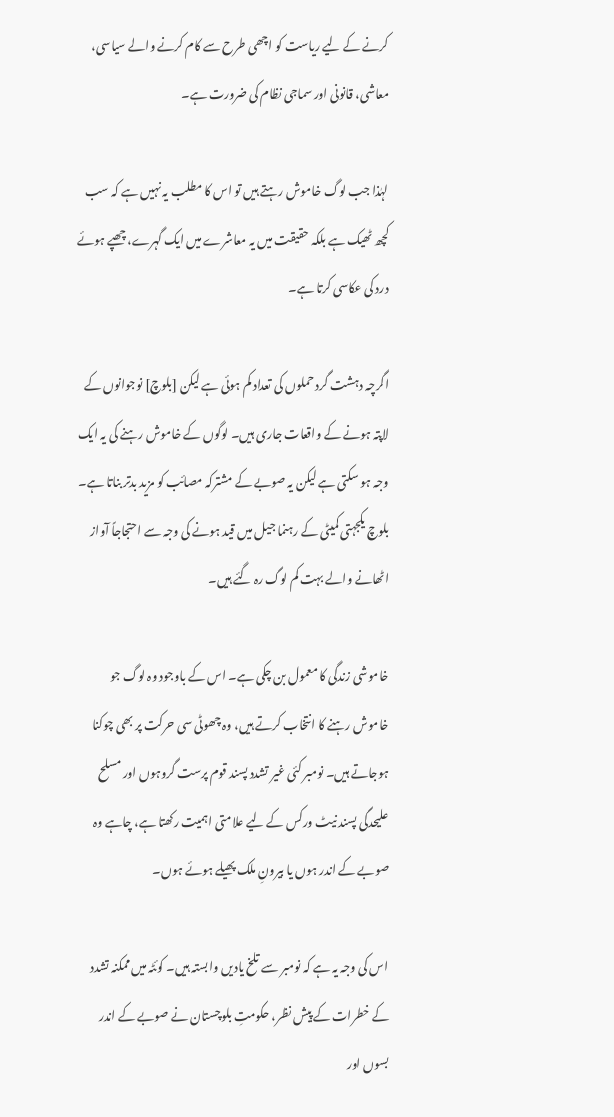کرنے کے لیے ریاست کو اچھی طرح سے کام کرنے والے سیاسی، معاشی، قانونی اور سماجی نظام کی ضرورت ہے۔

لہٰذا جب لوگ خاموش رہتے ہیں تو اس کا مطلب یہ نہیں ہے کہ سب کچھ ٹھیک ہے بلکہ حقیقت میں یہ معاشرے میں ایک گہرے، چھپے ہوئے درد کی عکاسی کرتا ہے۔

اگرچہ دہشت گرد حملوں کی تعداد کم ہوئی ہے لیکن [بلوچ] نوجوانوں کے لاپتہ ہونے کے واقعات جاری ہیں۔ لوگوں کے خاموش رہنے کی یہ ایک وجہ ہو سکتی ہے لیکن یہ صوبے کے مشترکہ مصائب کو مزید بدتر بناتا ہے۔ بلوچ یکجہتی کمیٹی کے رہنما جیل میں قید ہونے کی وجہ سے احتجاجاً آواز اٹھانے والے بہت کم لوگ رہ گئے ہیں۔

خاموشی زندگی کا معمول بن چکی ہے۔ اس کے باوجود وہ لوگ جو خاموش رہنے کا انتخاب کرتے ہیں، وہ چھوٹی سی حرکت پر بھی چوکنا ہوجاتے ہیں۔ نومبر کئی غیر تشدد پسند قوم پرست گروہوں اور مسلح علیحدگی پسند نیٹ ورکس کے لیے علامتی اہمیت رکھتا ہے، چاہے وہ صوبے کے اندر ہوں یا بیرونِ ملک پھیلے ہوئے ہوں۔

اس کی وجہ یہ ہے کہ نومبر سے تلخ یادیں وابستہ ہیں۔ کوئٹہ میں ممکنہ تشدد کے خطرات کے پیش نظر، حکومتِ بلوچستان نے صوبے کے اندر بسوں اور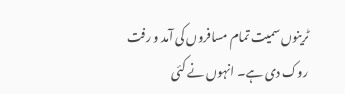ٹرینوں سمیت تمام مسافروں کی آمد و رفت روک دی ہے۔ انہوں نے کئی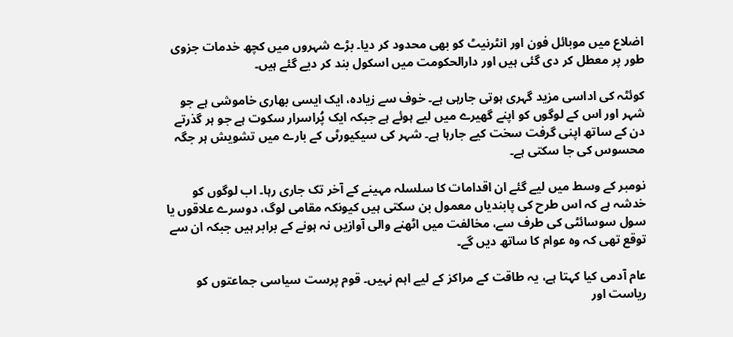اضلاع میں موبائل فون اور انٹرنیٹ کو بھی محدود کر دیا۔ بڑے شہروں میں کچھ خدمات جزوی طور پر معطل کر دی گئی ہیں اور دارالحکومت میں اسکول بند کر دیے گئے ہیں۔

کوئٹہ کی اداسی مزید گہری ہوتی جارہی ہے۔ خوف سے زیادہ، ایک ایسی بھاری خاموشی ہے جو شہر اور اس کے لوگوں کو اپنے گھیرے میں لیے ہوئے ہے جبکہ ایک پُراسرار سکوت ہے جو ہر گذرتے دن کے ساتھ اپنی گرفت سخت کیے جارہا ہے۔ شہر کی سیکیورٹی کے بارے میں تشویش ہر جگہ محسوس کی جا سکتی ہے۔

نومبر کے وسط میں لیے گئے ان اقدامات کا سلسلہ مہینے کے آخر تک جاری رہا۔ اب لوگوں کو خدشہ ہے کہ اس طرح کی پابندیاں معمول بن سکتی ہیں کیونکہ مقامی لوگ، دوسرے علاقوں یا سول سوسائٹی کی طرف سے، مخالفت میں اٹھنے والی آوازیں نہ ہونے کے برابر ہیں جبکہ ان سے توقع تھی کہ وہ عوام کا ساتھ دیں گے۔

عام آدمی کیا کہتا ہے، یہ طاقت کے مراکز کے لیے اہم نہیں۔ قوم پرست سیاسی جماعتوں کو ریاست اور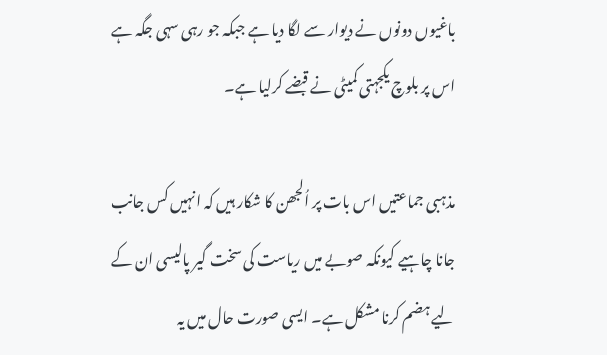باغیوں دونوں نے دیوار سے لگا دیا ہے جبکہ جو رہی سہی جگہ ہے اس پر بلوچ یکجہتی کمیٹی نے قبضے کرلیا ہے۔

مذہبی جماعتیں اس بات پر اُلجھن کا شکار ہیں کہ انہیں کس جانب جانا چاہیے کیونکہ صوبے میں ریاست کی سخت گیر پالیسی ان کے لیے ہضم کرنا مشکل ہے۔ ایسی صورت حال میں یہ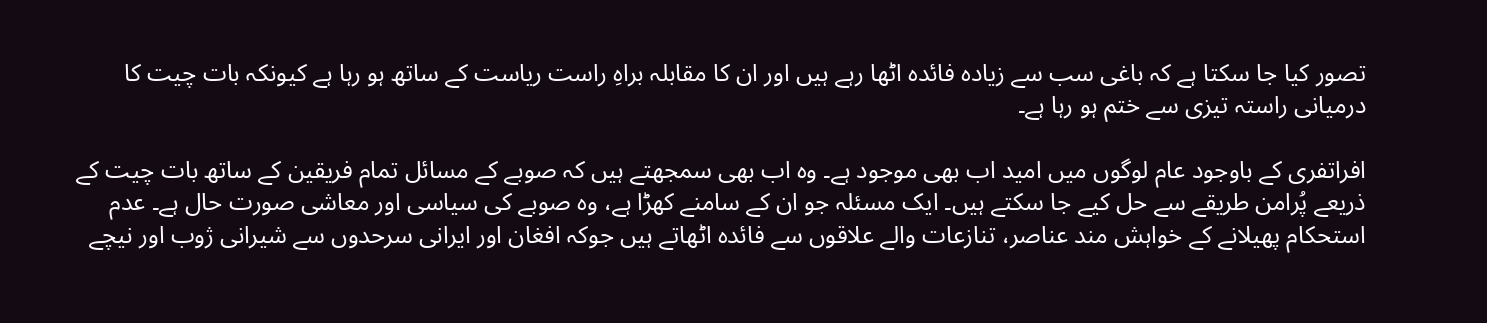تصور کیا جا سکتا ہے کہ باغی سب سے زیادہ فائدہ اٹھا رہے ہیں اور ان کا مقابلہ براہِ راست ریاست کے ساتھ ہو رہا ہے کیونکہ بات چیت کا درمیانی راستہ تیزی سے ختم ہو رہا ہے۔

افراتفری کے باوجود عام لوگوں میں امید اب بھی موجود ہے۔ وہ اب بھی سمجھتے ہیں کہ صوبے کے مسائل تمام فریقین کے ساتھ بات چیت کے ذریعے پُرامن طریقے سے حل کیے جا سکتے ہیں۔ ایک مسئلہ جو ان کے سامنے کھڑا ہے، وہ صوبے کی سیاسی اور معاشی صورت حال ہے۔ عدم استحکام پھیلانے کے خواہش مند عناصر، تنازعات والے علاقوں سے فائدہ اٹھاتے ہیں جوکہ افغان اور ایرانی سرحدوں سے شیرانی ژوب اور نیچے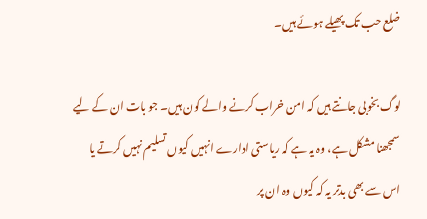ضلع حب تک پھیلے ہوئے ہیں۔

لوگ بخوبی جانتے ہیں کہ امن خراب کرنے والے کون ہیں۔ جو بات ان کے لیے سمجھنا مشکل ہے، وہ یہ ہے کہ ریاستی ادارے انہیں کیوں تسلیم نہیں کرتے یا اس سے بھی بدتر یہ کہ کیوں وہ ان پر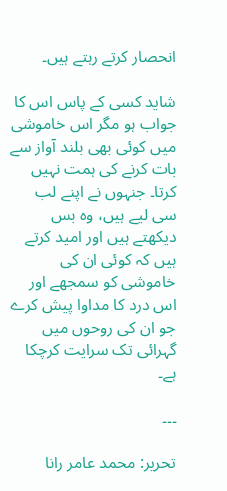انحصار کرتے رہتے ہیں۔

شاید کسی کے پاس اس کا جواب ہو مگر اس خاموشی میں کوئی بھی بلند آواز سے بات کرنے کی ہمت نہیں کرتا۔ جنہوں نے اپنے لب سی لیے ہیں، وہ بس دیکھتے ہیں اور امید کرتے ہیں کہ کوئی ان کی خاموشی کو سمجھے اور اس درد کا مداوا پیش کرے جو ان کی روحوں میں گہرائی تک سرایت کرچکا ہے۔

۔۔۔

تحریر: محمد عامر رانا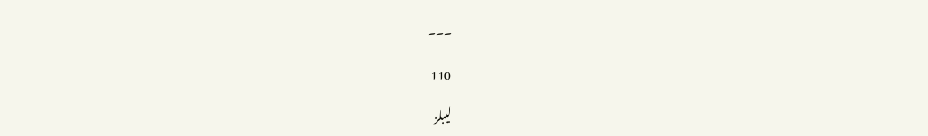۔۔۔

110

لیبلز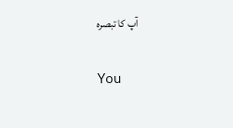آپ کا تبصرہ

You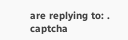are replying to: .
captcha